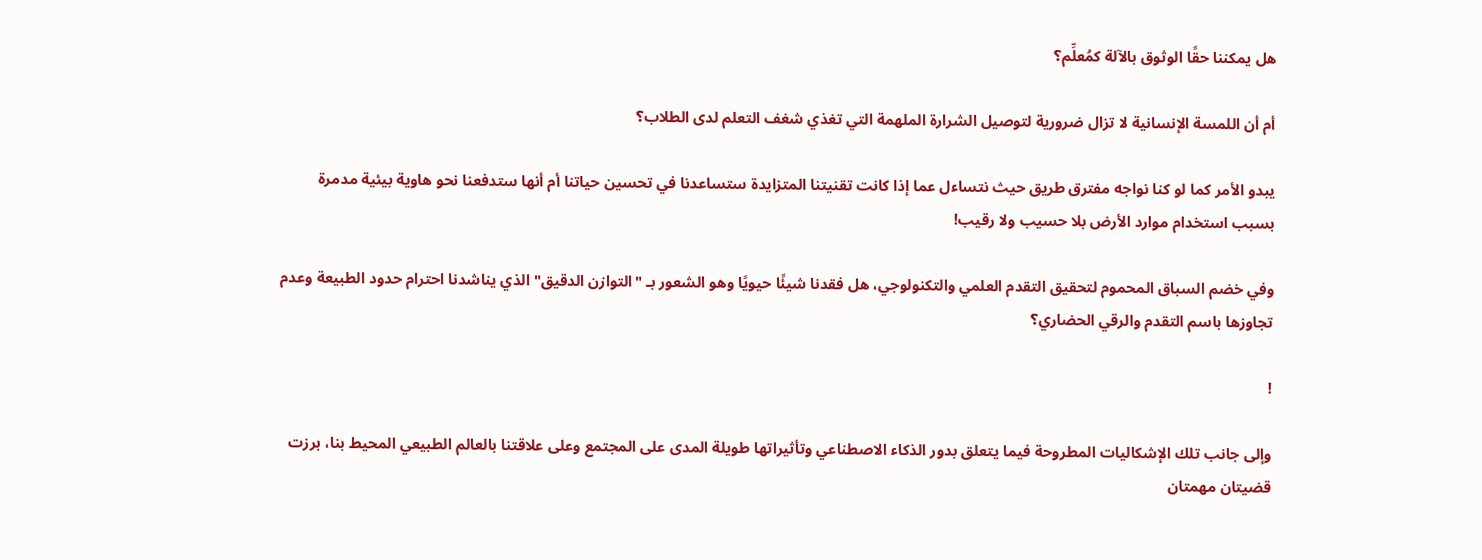هل يمكننا حقًا الوثوق بالآلة كمُعلِّم؟

أم أن اللمسة الإنسانية لا تزال ضرورية لتوصيل الشرارة الملهمة التي تغذي شغف التعلم لدى الطلاب؟

يبدو الأمر كما لو كنا نواجه مفترق طريق حيث نتساءل عما إذا كانت تقنيتنا المتزايدة ستساعدنا في تحسين حياتنا أم أنها ستدفعنا نحو هاوية بيئية مدمرة بسبب استخدام موارد الأرض بلا حسيب ولا رقيب!

وفي خضم السباق المحموم لتحقيق التقدم العلمي والتكنولوجي، هل فقدنا شيئًا حيويًا وهو الشعور بـ "التوازن الدقيق" الذي يناشدنا احترام حدود الطبيعة وعدم تجاوزها باسم التقدم والرقي الحضاري؟

!

وإلى جانب تلك الإشكاليات المطروحة فيما يتعلق بدور الذكاء الاصطناعي وتأثيراتها طويلة المدى على المجتمع وعلى علاقتنا بالعالم الطبيعي المحيط بنا، برزت قضيتان مهمتان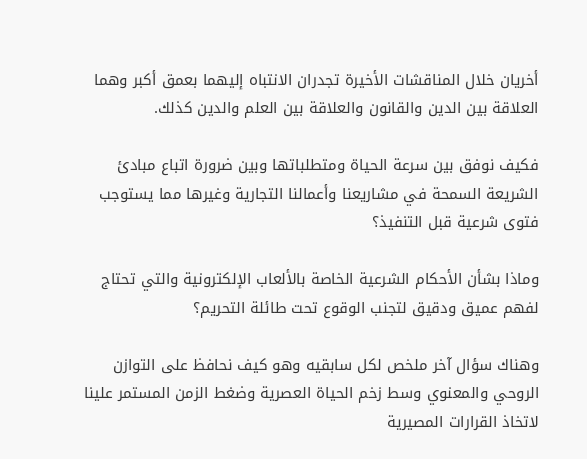أخريان خلال المناقشات الأخيرة تجدران الانتباه إليهما بعمق أكبر وهما العلاقة بين الدين والقانون والعلاقة بين العلم والدين كذلك.

فكيف نوفق بين سرعة الحياة ومتطلباتها وبين ضرورة اتباع مبادئ الشريعة السمحة في مشاريعنا وأعمالنا التجارية وغيرها مما يستوجب فتوى شرعية قبل التنفيذ؟

وماذا بشأن الأحكام الشرعية الخاصة بالألعاب الإلكترونية والتي تحتاج لفهم عميق ودقيق لتجنب الوقوع تحت طائلة التحريم؟

وهناك سؤال آخر ملخص لكل سابقيه وهو كيف نحافظ على التوازن الروحي والمعنوي وسط زخم الحياة العصرية وضغط الزمن المستمر علينا لاتخاذ القرارات المصيرية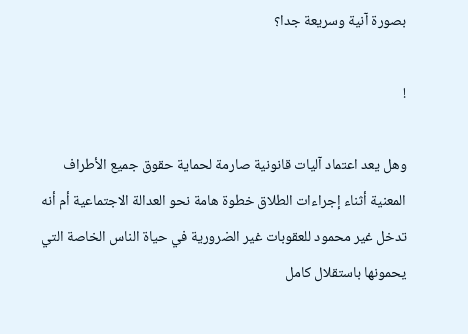بصورة آنية وسريعة جدا؟

!

وهل يعد اعتماد آليات قانونية صارمة لحماية حقوق جميع الأطراف المعنية أثناء إجراءات الطلاق خطوة هامة نحو العدالة الاجتماعية أم أنه تدخل غير محمود للعقوبات غير الضرورية في حياة الناس الخاصة التي يحمونها باستقلال كامل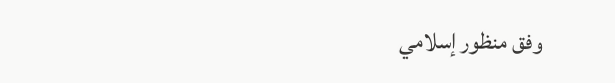وفق منظور إسلامي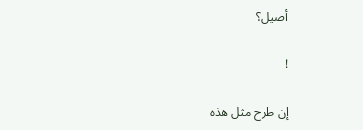أصيل؟

!

إن طرح مثل هذه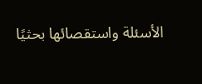الأسئلة واستقصائها بحثيًا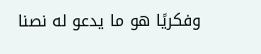وفكريًا هو ما يدعو له نصنا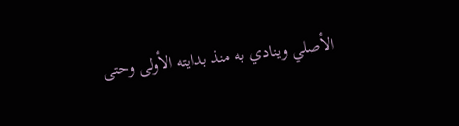الأصلي وينادي به منذ بدايته الأولى وحتى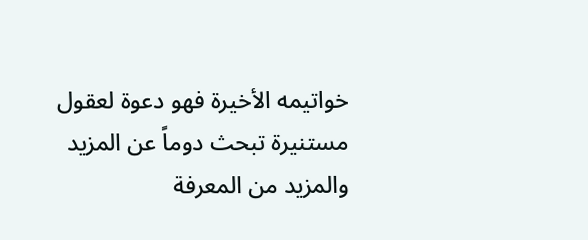خواتيمه الأخيرة فهو دعوة لعقول مستنيرة تبحث دوماً عن المزيد والمزيد من المعرفة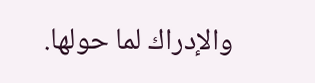والإدراك لما حولها.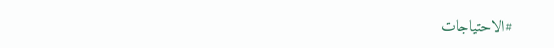#الاحتياجات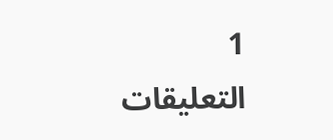1 التعليقات